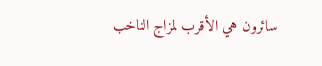سائرون هي الأقرب لمزاج الناخب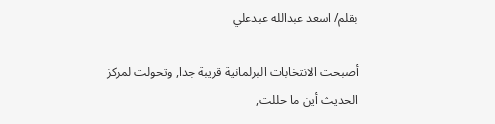بقلم/ اسعد عبدالله عبدعلي

أصبحت الانتخابات البرلمانية قريبة جدا, وتحولت لمركز الحديث أين ما حللت,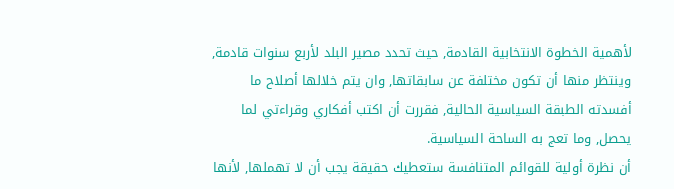لأهمية الخطوة الانتخابية القادمة, حيث تحدد مصير البلد لأربع سنوات قادمة, وينتظر منها أن تكون مختلفة عن سابقاتها, وان يتم خلالها أصلاح ما أفسدته الطبقة السياسية الحالية, فقررت أن اكتب أفكاري وقراءتي لما يحصل, وما تعج به الساحة السياسية.
أن نظرة أولية للقوائم المتنافسة ستعطيك حقيقة يجب أن لا تهملها, لأنها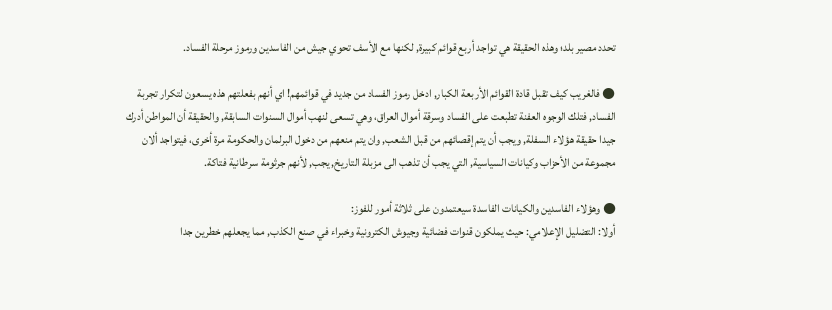تحدد مصير بلد؛ وهذه الحقيقة هي تواجد أربع قوائم كبيرة, لكنها مع الأسف تحوي جيش من الفاسدين ورموز مرحلة الفساد.

● فالغريب كيف تقبل قادة القوائم الأربعة الكبار, ادخل رموز الفساد من جديد في قوائمهم! اي أنهم بفعلتهم هذه يسعون لتكرار تجربة الفساد, فتلك الوجوه العفنة تطبعت على الفساد وسرقة أموال العراق، وهي تسعى لنهب أموال السنوات السابقة, والحقيقة أن المواطن أدرك جيدا حقيقة هؤلاء السفلة, ويجب أن يتم إقصائهم من قبل الشعب, وان يتم منعهم من دخول البرلمان والحكومة مرة أخرى، فيتواجد ألان مجموعة من الأحزاب وكيانات السياسية, التي يجب أن تذهب الى مزبلة التاريخ, يجب, لأنهم جرثومة سرطانية فتاكة.

● وهؤلاء الفاسدين والكيانات الفاسدة سيعتمدون على ثلاثة أمور للفوز:
أولا: التضليل الإعلامي: حيث يملكون قنوات فضائية وجيوش الكترونية وخبراء في صنع الكذب, مما يجعلهم خطرين جدا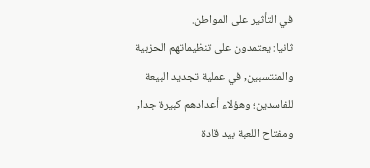في التأثير على المواطن.
ثانيا: يعتمدون على تنظيماتهم الحزبية والمنتسبين, في عملية تجديد البيعة للفاسدين؛ وهؤلاء أعدادهم كبيرة جدا, ومفتاح اللعبة بيد قادة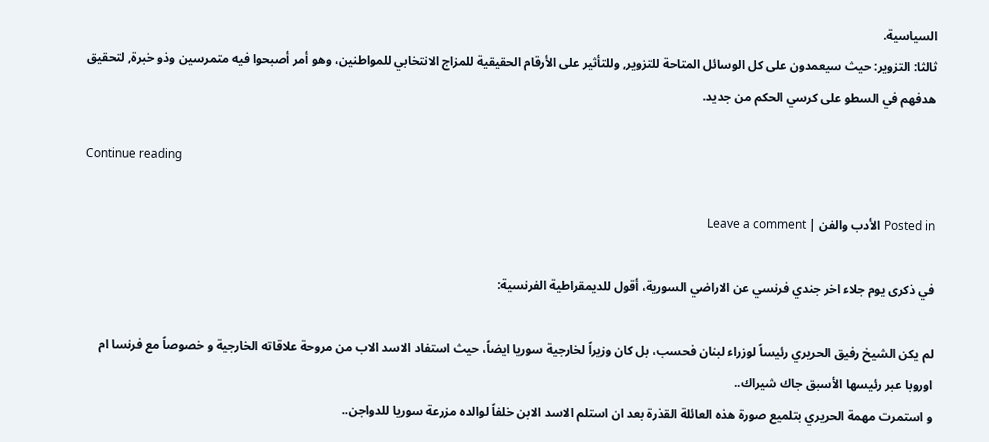السياسية.
ثالثا: التزوير: حيث سيعمدون على كل الوسائل المتاحة للتزوير, وللتأثير على الأرقام الحقيقية للمزاج الانتخابي للمواطنين، وهو أمر أصبحوا فيه متمرسين وذو خبرة, لتحقيق هدفهم في السطو على كرسي الحكم من جديد.

Continue reading

Posted in الأدب والفن | Leave a comment

في ذكرى يوم جلاء اخر جندي فرنسي عن الاراضي السورية، أقول للديمقراطية الفرنسية:

لم يكن الشيخ رفيق الحريري رئيساً لوزراء لبنان فحسب، بل كان وزيراً لخارجية سوريا ايضاً، حيث استفاد الاسد الاب من مروحة علاقاته الخارجية و خصوصاً مع فرنسا ام اوروبا عبر رئيسها الأسبق جاك شيراك..
و استمرت مهمة الحريري بتلميع صورة هذه العائلة القذرة بعد ان استلم الاسد الابن خلفاً لوالده مزرعة سوريا للدواجن..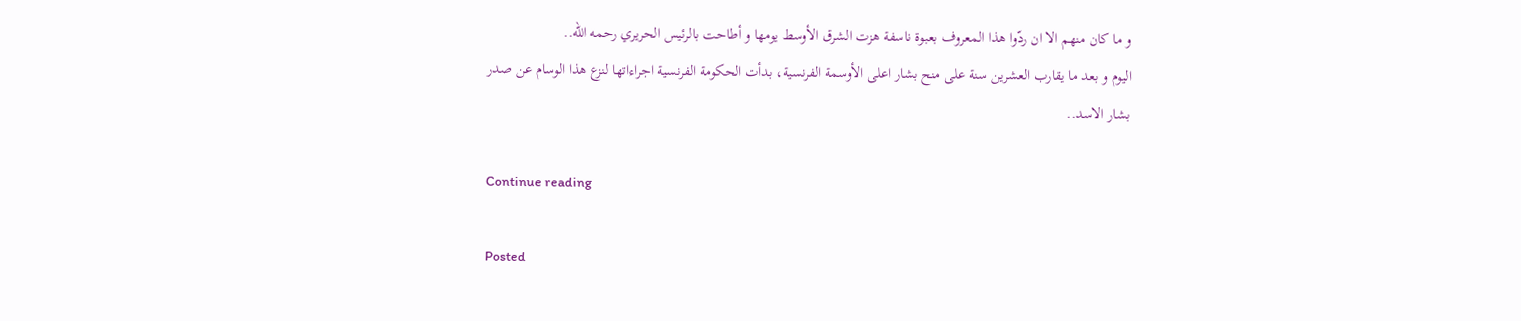و ما كان منهم الا ان ردّوا هذا المعروف بعبوة ناسفة هزت الشرق الأوسط يومها و أطاحت بالرئيس الحريري رحمه الله..
اليوم و بعد ما يقارب العشرين سنة على منح بشار اعلى الأوسمة الفرنسية، بدأت الحكومة الفرنسية اجراءاتها لنزع هذا الوسام عن صدر بشار الاسد..

Continue reading

Posted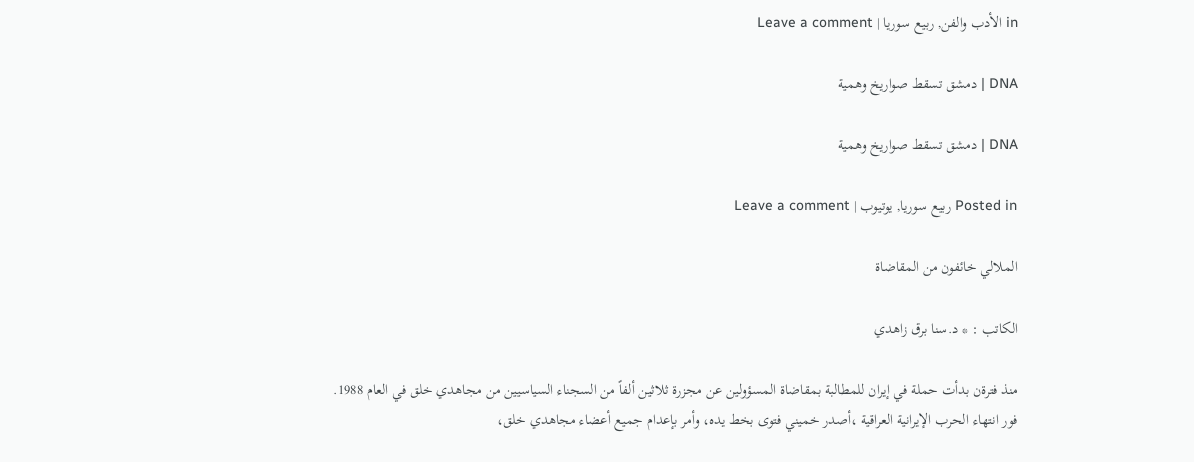in الأدب والفن, ربيع سوريا | Leave a comment

DNA | دمشق تسقط صواريخ وهمية

DNA | دمشق تسقط صواريخ وهمية

Posted in ربيع سوريا, يوتيوب | Leave a comment

الملالي خائفون من المقاضاة

الكاتب : * د.سنا برق زاهدي

منذ فترةن بدأت حملة في إيران للمطالبة بمقاضاة المسؤولين عن مجزرة ثلاثين ألفاً من السجناء السياسيين من مجاهدي خلق في العام 1988.
فور انتهاء الحرب الإيرانية العراقية ،أصدر خميني فتوى بخط يده، وأمر بإعدام جميع أعضاء مجاهدي خلق،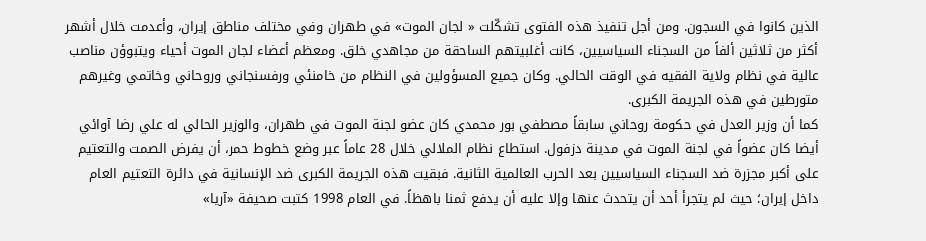الذين كانوا في السجون. ومن أجل تنفيذ هذه الفتوى تشكّلت « لجان الموت» في طهران وفي مختلف مناطق إيران، وأعدمت خلال أشهر أكثر من ثلاثين ألفاً من السجناء السياسيين، كانت أغلبيتهم الساحقة من مجاهدي خلق. ومعظم أعضاء لجان الموت أحياء ويتبوؤن مناصب عالية في نظام ولاية الفقيه في الوقت الحالي. وكان جميع المسؤولين في النظام من خامنئي ورفسنجاني وروحاني وخاتمي وغيرهم متورطين في هذه الجريمة الكبرى.
كما أن وزير العدل في حكومة روحاني سابقاً مصطفي بور محمدي كان عضو لجنة الموت في طهران، والوزير الحالي له علي رضا آوا‌ئي أيضا كان عضواً في لجنة الموت في مدينة دزفول. استطاع نظام الملالي خلال 28 عاماً عبر وضع خطوط حمر، أن يفرض الصمت والتعتيم على أكبر مجزرة ضد السجناء السياسيين بعد الحرب العالمية الثانية. فبقيت هذه الجريمة الكبرى ضد الإنسانية في دائرة التعتيم العام داخل إيران؛ حيث لم يتجرأ أحد أن يتحدث عنها وإلا عليه أن يدفع ثمنا باهظاً. في العام 1998 كتبت صحيفة «آريا»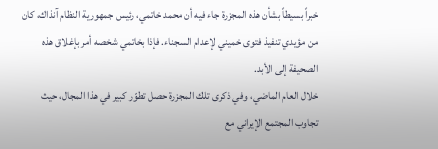خبراً بسيطاً بشأن هذه المجزرة جاء فيه أن محمد خاتمي، رئيس جمهورية النظام آنذاك، كان من مؤيدي تنفيذ فتوى خميني لإعدام السجناء. فإذا بخاتمي شخصه أمر بإغلاق هذه الصحيفة إلى الأبد.
خلال العام الماضي، وفي ذكرى تلك المجزرة حصل تطوّر كبير في هذا المجال، حيث تجاوب المجتمع الإيراني مع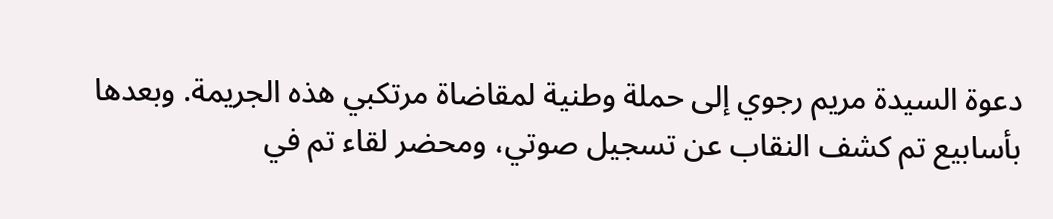دعوة السيدة مريم رجوي إلى حملة وطنية لمقاضاة مرتكبي هذه الجريمة. وبعدها بأسابيع تم كشف النقاب عن تسجيل صوتي، ومحضر لقاء تم في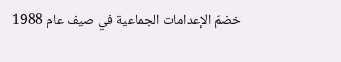خضمّ الإعدامات الجماعية في صيف عام 1988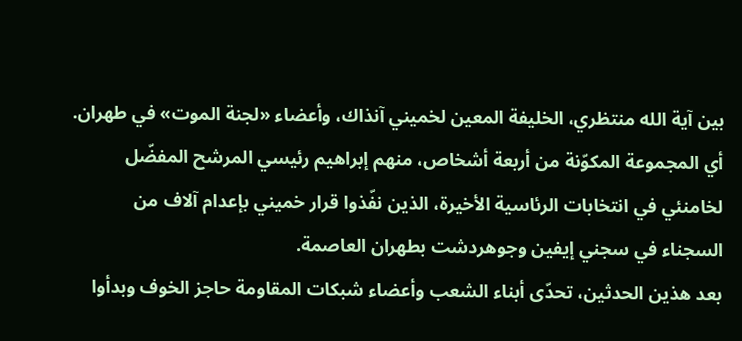بين آية الله منتظري، الخليفة المعين لخميني آنذاك، وأعضاء «لجنة الموت» في طهران. أي المجموعة المكوّنة من أربعة أشخاص، منهم إبراهيم رئيسي المرشح المفضّل لخامنئي في انتخابات الرئاسية الأخيرة، الذين نفّذوا قرار خميني بإعدام آلاف من السجناء في سجني إيفين وجوهردشت بطهران العاصمة.
بعد هذين الحدثين، تحدّى أبناء الشعب وأعضاء شبكات المقاومة حاجز الخوف وبدأوا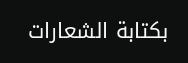بكتابة الشعارات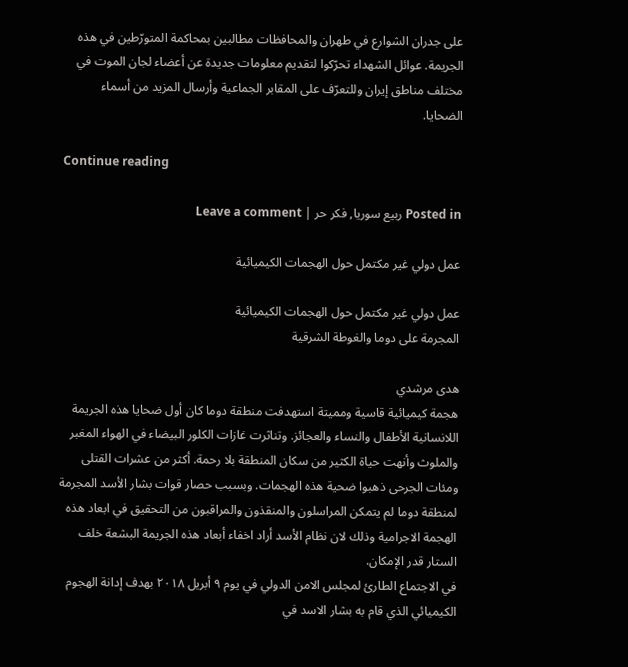على جدران الشوارع في طهران والمحافظات مطالبين بمحاكمة المتورّطين في هذه الجريمة. عوائل الشهداء تحرّكوا لتقديم معلومات جديدة عن أعضاء لجان الموت في مختلف مناطق إيران وللتعرّف على المقابر الجماعية وأرسال المزيد من أسماء الضحايا.

Continue reading

Posted in ربيع سوريا, فكر حر | Leave a comment

عمل دولي غير مكتمل حول الهجمات الكيميائية

عمل دولي غير مكتمل حول الهجمات الكيميائية
المجرمة على دوما والغوطة الشرقية

هدى مرشدي
هجمة كيميائية قاسية ومميتة استهدفت منطقة دوما كان أول ضحايا هذه الجريمة اللانسانية الأطفال والنساء والعجائز. وتناثرت غازات الكلور البيضاء في الهواء المغبر والملوث وأنهت حياة الكثير من سكان المنطقة بلا رحمة. أكثر من عشرات القتلى ومئات الجرحى ذهبوا ضحية هذه الهجمات. وبسبب حصار قوات بشار الأسد المجرمة لمنطقة دوما لم يتمكن المراسلون والمنقذون والمراقبون من التحقيق في ابعاد هذه الهجمة الاجرامية وذلك لان نظام الأسد أراد اخفاء أبعاد هذه الجريمة البشعة خلف الستار قدر الإمكان.
في الاجتماع الطارئ لمجلس الامن الدولي في يوم ٩ أبريل ٢٠١٨ بهدف إدانة الهجوم الكيميائي الذي قام به بشار الاسد في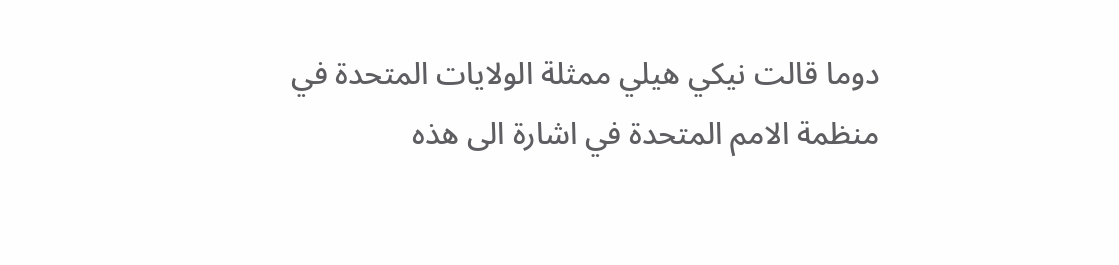دوما قالت نيكي هيلي ممثلة الولايات المتحدة في منظمة الامم المتحدة في اشارة الى هذه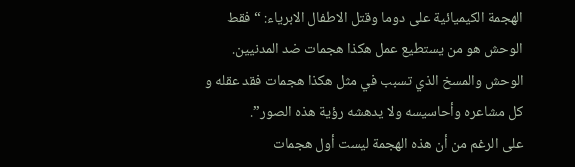الهجمة الكيميائية على دوما وقتل الاطفال الابرياء: “فقط الوحش هو من يستطيع عمل هكذا هجمات ضد المدنيين. الوحش والمسخ الذي تسبب في مثل هكذا هجمات فقد عقله و كل مشاعره وأحاسيسه ولا يدهشه رؤية هذه الصور”.
على الرغم من أن هذه الهجمة ليست أول هجمات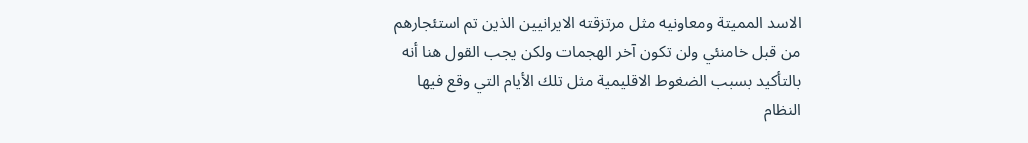الاسد المميتة ومعاونيه مثل مرتزقته الايرانيين الذين تم استئجارهم من قبل خامنئي ولن تكون آخر الهجمات ولكن يجب القول هنا أنه بالتأكيد بسبب الضغوط الاقليمية مثل تلك الأيام التي وقع فيها النظام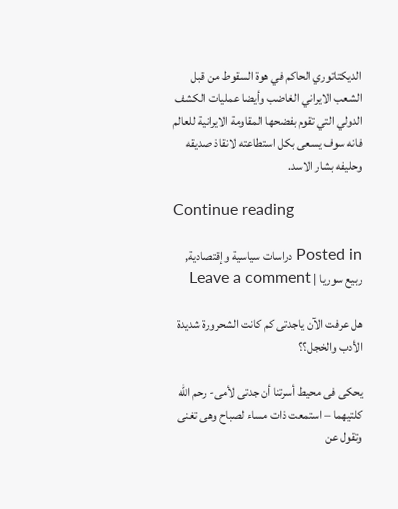الديكتاتوري الحاكم في هوة السقوط من قبل الشعب الايراني الغاضب وأيضا عمليات الكشف الدولي التي تقوم بفضحها المقاومة الايرانية للعالم فانه سوف يسعى بكل استطاعته لانقاذ صديقه وحليفه بشار الاسد.

Continue reading

Posted in دراسات سياسية وإقتصادية, ربيع سوريا | Leave a comment

هل عرفت الآن ياجدتى كم كانت الشحرورة شديدة الأدب والخجل؟؟

يحكى فى محيط أسرتنا أن جدتى لأمى- رحم الله كلتيهما – استمعت ذات مساء لصباح وهى تغنى وتقول عن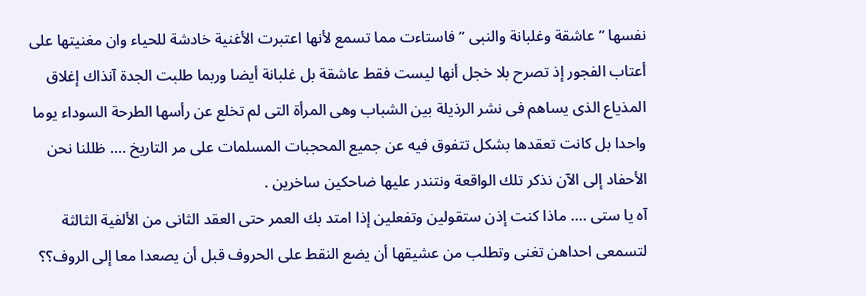نفسها ” عاشقة وغلبانة والنبى ” فاستاءت مما تسمع لأنها اعتبرت الأغنية خادشة للحياء وان مغنيتها على أعتاب الفجور إذ تصرح بلا خجل أنها ليست فقط عاشقة بل غلبانة أيضا وربما طلبت الجدة آنذاك إغلاق المذياع الذى يساهم فى نشر الرذيلة بين الشباب وهى المرأة التى لم تخلع عن رأسها الطرحة السوداء يوما واحدا بل كانت تعقدها بشكل تتفوق فيه عن جميع المحجبات المسلمات على مر التاريخ …. ظللنا نحن الأحفاد إلى الآن نذكر تلك الواقعة ونتندر عليها ضاحكين ساخرين .
آه يا ستى …. ماذا كنت إذن ستقولين وتفعلين إذا امتد بك العمر حتى العقد الثانى من الألفية الثالثة لتسمعى احداهن تغنى وتطلب من عشيقها أن يضع النقط على الحروف قبل أن يصعدا معا إلى الروف؟؟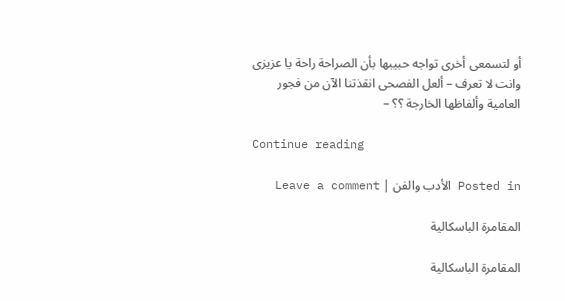أو لتسمعى أخرى تواجه حبيبها بأن الصراحة راحة يا عزيزى وانت لا تعرف – ألعل الفصحى انقذتنا الآن من فجور العامية وألفاظها الخارجة ؟؟ –

Continue reading

Posted in الأدب والفن | Leave a comment

المقامرة الباسكالیة

المقامرة الباسكالیة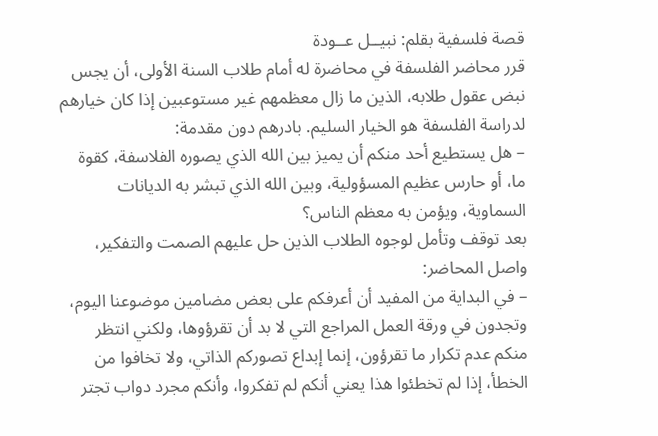قصة فلسفية بقلم: نبیــل عــودة
قرر محاضر الفلسفة في محاضرة له أمام طلاب السنة الأولى، أن يجس نبض عقول طلابه، الذين ما زال معظمهم غير مستوعبين إذا كان خيارهم لدراسة الفلسفة هو الخيار السليم. بادرهم دون مقدمة:
– هل يستطيع أحد منكم أن يميز بين الله الذي يصوره الفلاسفة، كقوة ما، أو حارس عظيم المسؤولية، وبين الله الذي تبشر به الديانات السماوية، ويؤمن به معظم الناس؟
بعد توقف وتأمل لوجوه الطلاب الذين حل عليهم الصمت والتفكير، واصل المحاضر:
– في البداية من المفيد أن أعرفكم على بعض مضامين موضوعنا اليوم، وتجدون في ورقة العمل المراجع التي لا بد أن تقرؤوها، ولكني انتظر منكم عدم تكرار ما تقرؤون، إنما إبداع تصوركم الذاتي، ولا تخافوا من الخطأ، إذا لم تخطئوا هذا يعني أنكم لم تفكروا، وأنكم مجرد دواب تجتر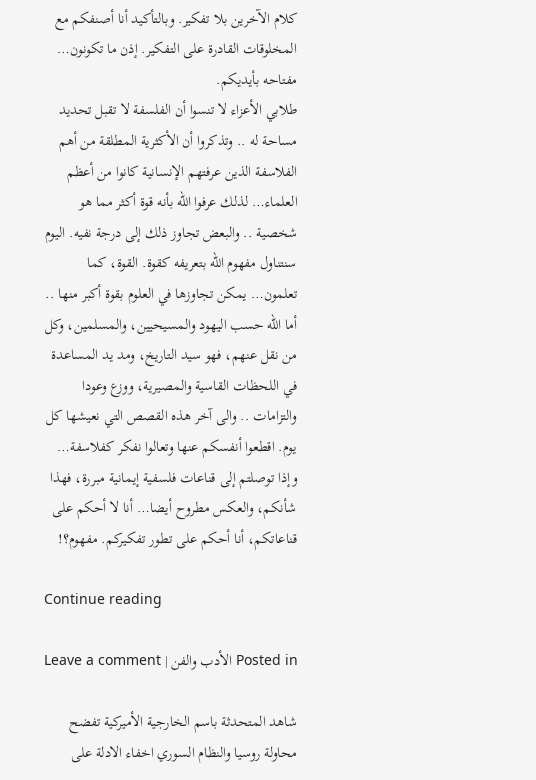كلام الآخرين بلا تفكير. وبالتأكيد أنا أصنفكم مع المخلوقات القادرة على التفكير. إذن ما تكونون… مفتاحه بأيديكم.
طلابي الأعزاء لا تنسوا أن الفلسفة لا تقبل تحديد مساحة له .. وتذكروا أن الأكثرية المطلقة من أهم الفلاسفة الذين عرفتهم الإنسانية كانوا من أعظم العلماء… لذلك عرفوا الله بأنه قوة أكثر مما هو شخصية .. والبعض تجاوز ذلك إلى درجة نفيه. اليوم سنتناول مفهوم الله بتعريفه كقوة. القوة، كما تعلمون… يمكن تجاوزها في العلوم بقوة أكبر منها .. أما الله حسب اليهود والمسيحيين، والمسلمين، وكل من نقل عنهم، فهو سيد التاريخ، ومد يد المساعدة في اللحظات القاسية والمصيرية، ووزع وعودا والتزامات .. والى آخر هذه القصص التي نعيشها كل يوم. اقطعوا أنفسكم عنها وتعالوا نفكر كفلاسفة… وإذا توصلتم إلى قناعات فلسفية إيمانية مبررة، فهذا شأنكم، والعكس مطروح أيضا… أنا لا أحكم على قناعاتكم، أنا أحكم على تطور تفكيركم. مفهوم؟!

Continue reading

Posted in الأدب والفن | Leave a comment

شاهد المتحدثة باسم الخارجية الأميركية تفضح محاولة روسيا والنظام السوري اخفاء الادلة على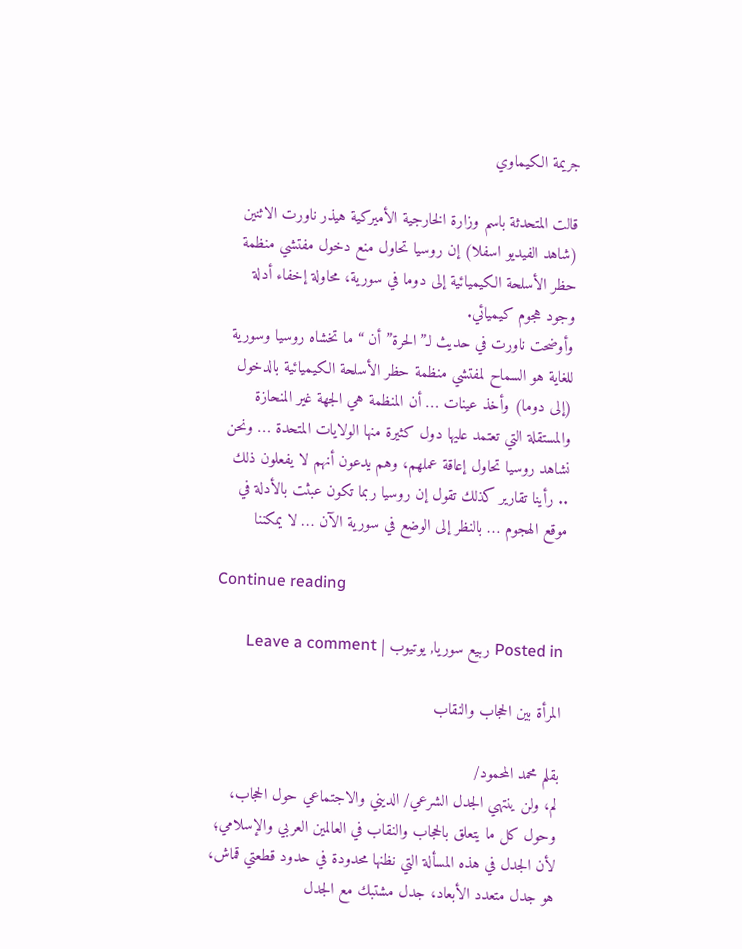جريمة الكيماوي

قالت المتحدثة باسم وزارة الخارجية الأميركية هيذر ناورت الاثنين (شاهد الفيديو اسفلا) إن روسيا تحاول منع دخول مفتشي منظمة حظر الأسلحة الكيميائية إلى دوما في سورية، محاولة إخفاء أدلة وجود هجوم كيميائي.
وأوضحت ناورت في حديث لـ”الحرة” أن “ما تخشاه روسيا وسورية للغاية هو السماح لمفتشي منظمة حظر الأسلحة الكيميائية بالدخول (إلى دوما) وأخذ عينات … أن المنظمة هي الجهة غير المنحازة والمستقلة التي تعتمد عليها دول كثيرة منها الولايات المتحدة … ونحن نشاهد روسيا تحاول إعاقة عملهم، وهم يدعون أنهم لا يفعلون ذلك .. رأينا تقارير كذلك تقول إن روسيا ربما تكون عبثت بالأدلة في موقع الهجوم … بالنظر إلى الوضع في سورية الآن … لا يمكننا

Continue reading

Posted in ربيع سوريا, يوتيوب | Leave a comment

المرأة بين الحجاب والنقاب

بقلم محمد المحمود/
لم، ولن ينتهي الجدل الشرعي/ الديني والاجتماعي حول الحجاب، وحول كل ما يتعلق بالحجاب والنقاب في العالمين العربي والإسلامي؛ لأن الجدل في هذه المسألة التي نظنها محدودة في حدود قطعتي قماش، هو جدل متعدد الأبعاد، جدل مشتبك مع الجدل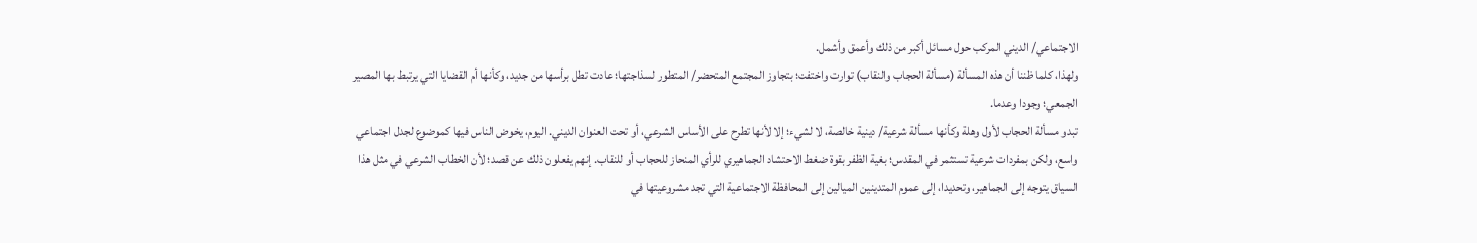الاجتماعي/ الديني المركب حول مسائل أكبر من ذلك وأعمق وأشمل.
ولهذا، كلما ظننا أن هذه المسألة (مسألة الحجاب والنقاب) توارت واختفت؛ بتجاوز المجتمع المتحضر/ المتطور لسذاجتها؛ عادت تطل برأسها من جديد، وكأنها أم القضايا التي يرتبط بها المصير الجمعي؛ وجودا وعدما.
تبدو مسألة الحجاب لأول وهلة وكأنها مسألة شرعية/ دينية خالصة، لا لشيء؛ إلا لأنها تطرح على الأساس الشرعي، أو تحت العنوان الديني. اليوم، يخوض الناس فيها كموضوع لجدل اجتماعي واسع، ولكن بمفردات شرعية تستثمر في المقدس؛ بغية الظفر بقوة ضغط الاحتشاد الجماهيري للرأي المنحاز للحجاب أو للنقاب. إنهم يفعلون ذلك عن قصد؛ لأن الخطاب الشرعي في مثل هذا السياق يتوجه إلى الجماهير، وتحديدا، إلى عموم المتدينين الميالين إلى المحافظة الاجتماعية التي تجد مشروعيتها في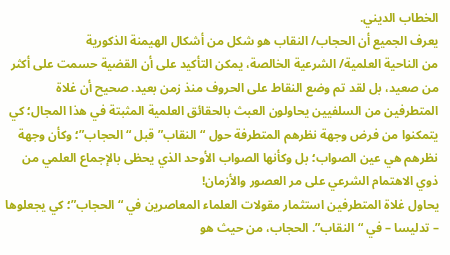الخطاب الديني.
يعرف الجميع أن الحجاب/ النقاب هو شكل من أشكال الهيمنة الذكورية
من الناحية العلمية/ الشرعية الخالصة، يمكن التأكيد على أن القضية حسمت على أكثر من صعيد، بل لقد تم وضع النقاط على الحروف منذ زمن بعيد. صحيح أن غلاة المتطرفين من السلفيين يحاولون العبث بالحقائق العلمية المثبتة في هذا المجال؛ كي يتمكنوا من فرض وجهة نظرهم المتطرفة حول “النقاب” قبل “الحجاب”؛ وكأن وجهة نظرهم هي عين الصواب؛ بل وكأنها الصواب الأوحد الذي يحظى بالإجماع العلمي من ذوي الاهتمام الشرعي على مر العصور والأزمان!
يحاول غلاة المتطرفين استثمار مقولات العلماء المعاصرين في “الحجاب”؛ كي يجعلوها – تدليسا – في “النقاب”. الحجاب، من حيث هو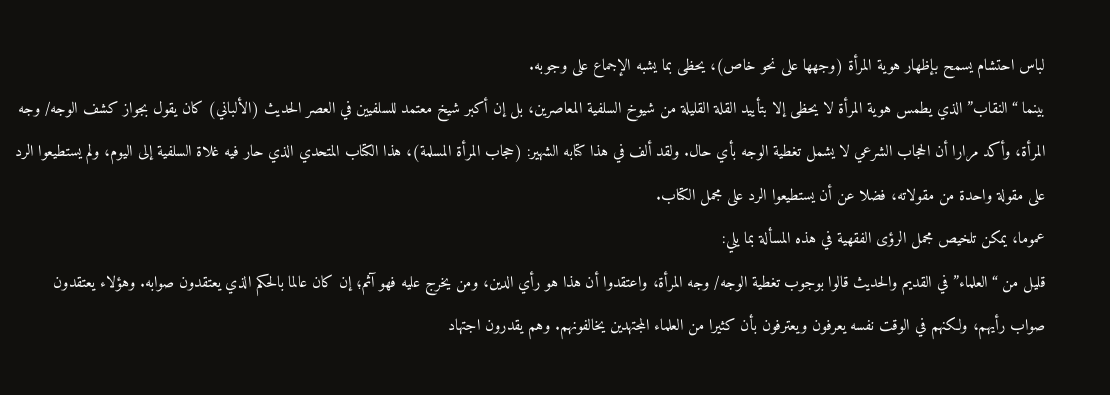لباس احتشام يسمح بإظهار هوية المرأة (وجهها على نحو خاص)، يحظى بما يشبه الإجماع على وجوبه.
بينما “النقاب” الذي يطمس هوية المرأة لا يحظى إلا بتأييد القلة القليلة من شيوخ السلفية المعاصرين، بل إن أكبر شيخ معتمد للسلفيين في العصر الحديث (الألباني) كان يقول بجواز كشف الوجه/ وجه المرأة، وأكد مرارا أن الحجاب الشرعي لا يشمل تغطية الوجه بأي حال. ولقد ألف في هذا كتابه الشهير: (حجاب المرأة المسلمة)، هذا الكتاب المتحدي الذي حار فيه غلاة السلفية إلى اليوم، ولم يستطيعوا الرد على مقولة واحدة من مقولاته، فضلا عن أن يستطيعوا الرد على مجمل الكتاب.
عموما، يمكن تلخيص مجمل الرؤى الفقهية في هذه المسألة بما يلي:
قليل من “العلماء” في القديم والحديث قالوا بوجوب تغطية الوجه/ وجه المرأة، واعتقدوا أن هذا هو رأي الدين، ومن يخرج عليه فهو آثم؛ إن كان عالما بالحكم الذي يعتقدون صوابه. وهؤلاء يعتقدون صواب رأيهم، ولكنهم في الوقت نفسه يعرفون ويعترفون بأن كثيرا من العلماء المجتهدين يخالفونهم. وهم يقدرون اجتهاد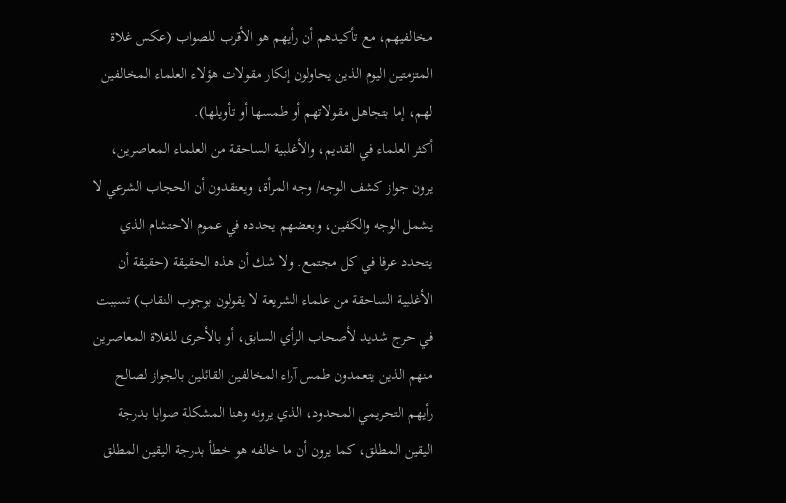مخالفيهم، مع تأكيدهم أن رأيهم هو الأقرب للصواب (عكس غلاة المتزمتين اليوم الذين يحاولون إنكار مقولات هؤلاء العلماء المخالفين لهم، إما بتجاهل مقولاتهم أو طمسها أو تأويلها).
أكثر العلماء في القديم، والأغلبية الساحقة من العلماء المعاصرين، يرون جواز كشف الوجه/ وجه المرأة، ويعتقدون أن الحجاب الشرعي لا يشمل الوجه والكفين، وبعضهم يحدده في عموم الاحتشام الذي يتحدد عرفا في كل مجتمع. ولا شك أن هذه الحقيقة (حقيقة أن الأغلبية الساحقة من علماء الشريعة لا يقولون بوجوب النقاب) تسببت في حرج شديد لأصحاب الرأي السابق، أو بالأحرى للغلاة المعاصرين منهم الذين يتعمدون طمس آراء المخالفين القائلين بالجواز لصالح رأيهم التحريمي المحدود، الذي يرونه وهنا المشكلة صوابا بدرجة اليقين المطلق، كما يرون أن ما خالفه هو خطأ بدرجة اليقين المطلق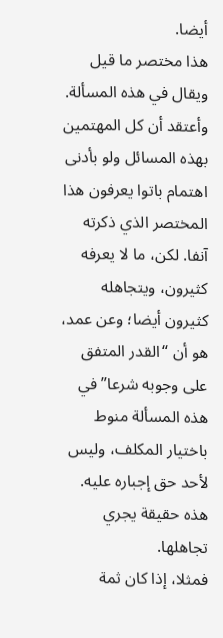أيضا.
هذا مختصر ما قيل ويقال في هذه المسألة. وأعتقد أن كل المهتمين بهذه المسائل ولو بأدنى اهتمام باتوا يعرفون هذا المختصر الذي ذكرته آنفا. لكن، ما لا يعرفه كثيرون، ويتجاهله كثيرون أيضا؛ وعن عمد، هو أن “القدر المتفق على وجوبه شرعا” في هذه المسألة منوط باختيار المكلف، وليس لأحد حق إجباره عليه. هذه حقيقة يجري تجاهلها.
فمثلا، إذا كان ثمة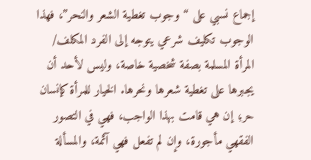إجماع نسبي على “وجوب تغطية الشعر والنحر”، فهذا الوجوب تكليف شرعي يتوجه إلى الفرد المكلف/ المرأة المسلمة بصفة شخصية خاصة، وليس لأحد أن يجبرها على تغطية شعرها ونحرها. الخيار للمرأة كإنسان حر؛ إن هي قامت بهذا الواجب، فهي في التصور الفقهي مأجورة، وإن لم تفعل فهي آثمة، والمسألة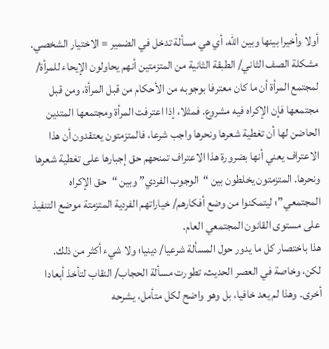أولا وأخيرا بينها وبين الله، أي هي مسألة تدخل في الضمير = الاختيار الشخصي.
مشكلة الصف الثاني/ الطبقة الثانية من المتزمتين أنهم يحاولون الإيحاء للمرأة/ لمجتمع المرأة أن ما كان معترفا بوجوبه من الأحكام من قبل المرأة، ومن قبل مجتمعها فإن الإكراه فيه مشروع. فمثلا، إذا اعترفت المرأة ومجتمعها المتدين الحاضن لها أن تغطية شعرها ونحرها واجب شرعا، فالمتزمتون يعتقدون أن هذا الاعتراف يعني أنها بضرورة هذا الاعتراف تمنحهم حق إجبارها على تغطية شعرها ونحرها. المتزمتون يخلطون بين “الوجوب الفردي” وبين “حق الإكراه المجتمعي”؛ ليتمكنوا من وضع أفكارهم/ خياراتهم الفردية المتزمتة موضع التنفيذ على مستوى القانون المجتمعي العام.
هذا باختصار كل ما يدور حول المسألة شرعيا/ دينيا؛ ولا شيء أكثر من ذلك. لكن، وخاصة في العصر الحديث، تطورت مسألة الحجاب/ النقاب لتأخذ أبعادا أخرى. وهذا لم يعد خافيا، بل وهو واضح لكل متأمل، يشرحه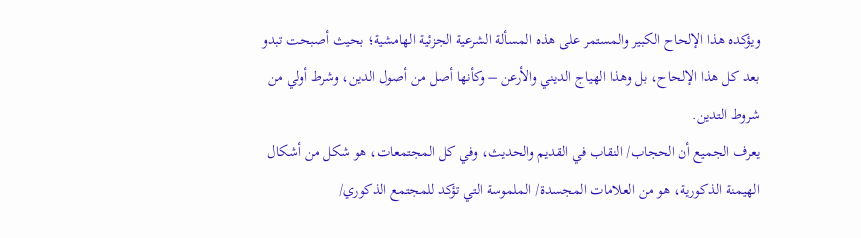ويؤكده هذا الإلحاح الكبير والمستمر على هذه المسألة الشرعية الجزئية الهامشية؛ بحيث أصبحت تبدو بعد كل هذا الإلحاح، بل وهذا الهياج الديني والأرعن – وكأنها أصل من أصول الدين، وشرط أولي من شروط التدين.
يعرف الجميع أن الحجاب/ النقاب في القديم والحديث، وفي كل المجتمعات، هو شكل من أشكال الهيمنة الذكورية، هو من العلامات المجسدة/ الملموسة التي تؤكد للمجتمع الذكوري/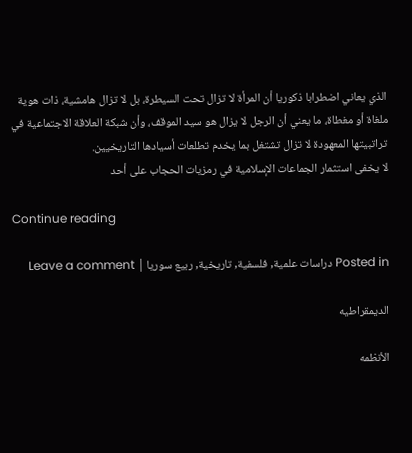الذي يعاني اضطرابا ذكوريا أن المرأة لا تزال تحت السيطرة، بل لا تزال هامشية، ذات هوية ملغاة أو مغطاة، ما يعني أن الرجل لا يزال هو سيد الموقف، وأن شبكة العلاقة الاجتماعية في تراتبيتها المعهودة لا تزال تشتغل بما يخدم تطلعات أسيادها التاريخيين.
لا يخفى استثمار الجماعات الإسلامية في رمزيات الحجاب على أحد

Continue reading

Posted in دراسات علمية, فلسفية, تاريخية, ربيع سوريا | Leave a comment

الديمقراطيه

الأنظمه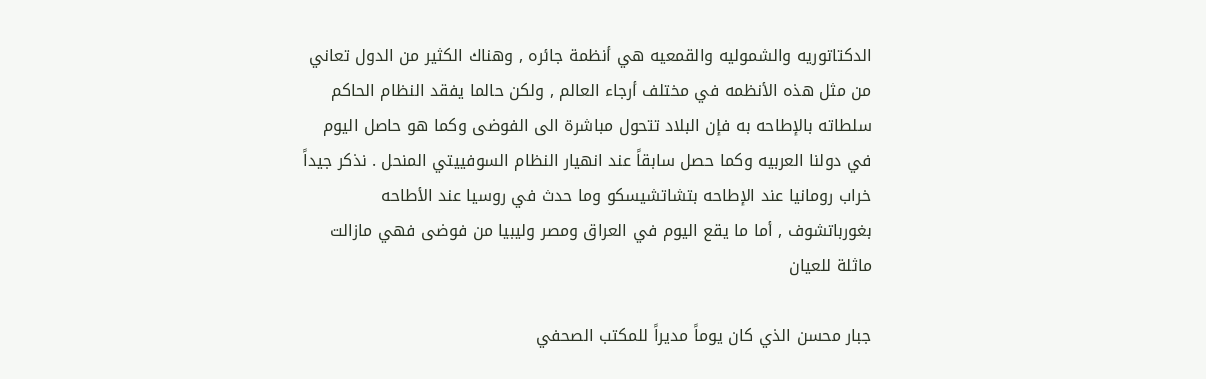الدكتاتوريه والشموليه والقمعيه هي أنظمة جائره , وهناك الكثير من الدول تعاني من مثل هذه الأنظمه في مختلف أرجاء العالم , ولكن حالما يفقد النظام الحاكم سلطاته بالإطاحه به فإن البلاد تتحول مباشرة الى الفوضى وكما هو حاصل اليوم في دولنا العربيه وكما حصل سابقاً عند انهيار النظام السوفييتي المنحل . نذكر جيداً خراب رومانيا عند الإطاحه بتشاتشيسكو وما حدث في روسيا عند الأطاحه بغورباتشوف , أما ما يقع اليوم في العراق ومصر وليبيا من فوضى فهي مازالت ماثلة للعيان

جبار محسن الذي كان يوماً مديراً للمكتب الصحفي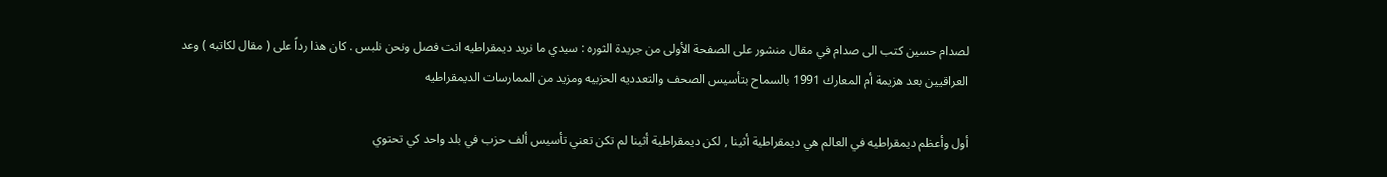لصدام حسين كتب الى صدام في مقال منشور على الصفحة الأولى من جريدة الثوره : سيدي ما نريد ديمقراطيه انت فصل ونحن نلبس . كان هذا رداً على ( مقال لكاتبه ) وعد العراقيين بعد هزيمة أم المعارك 1991 بالسماح بتأسيس الصحف والتعدديه الحزبيه ومزيد من الممارسات الديمقراطيه

أول وأعظم ديمقراطيه في العالم هي ديمقراطية أثينا , لكن ديمقراطية أثينا لم تكن تعني تأسيس ألف حزب في بلد واحد كي تحتوي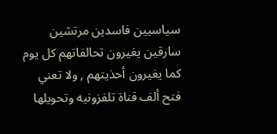سياسيين فاسدين مرتشين سارقين يغيرون تحالفاتهم كل يوم كما يغيرون أحذيتهم , ولا تعني فتح ألف قناة تلفزونيه وتحويلها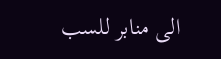الى منابر للسب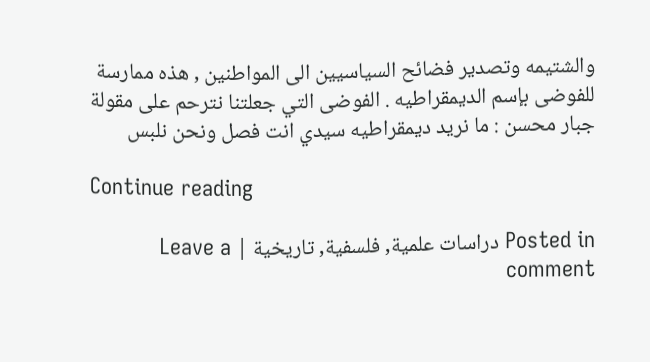والشتيمه وتصدير فضائح السياسيين الى المواطنين , هذه ممارسة للفوضى بإسم الديمقراطيه . الفوضى التي جعلتنا نترحم على مقولة جبار محسن : ما نريد ديمقراطيه سيدي انت فصل ونحن نلبس

Continue reading

Posted in دراسات علمية, فلسفية, تاريخية | Leave a comment